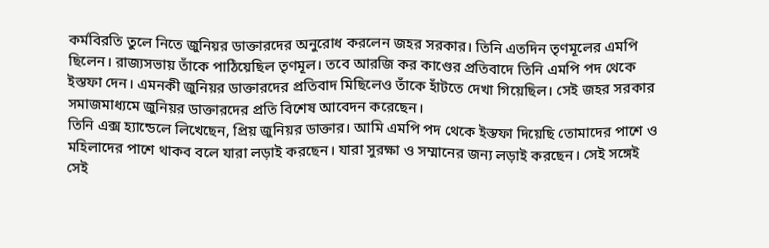কর্মবিরতি তুলে নিতে জুনিয়র ডাক্তারদের অনুরোধ করলেন জহর সরকার। তিনি এতদিন তৃণমূলের এমপি ছিলেন। রাজ্যসভায় তাঁকে পাঠিয়েছিল তৃণমূল। তবে আরজি কর কাণ্ডের প্রতিবাদে তিনি এমপি পদ থেকে ইস্তফা দেন। এমনকী জুনিয়র ডাক্তারদের প্রতিবাদ মিছিলেও তাঁকে হাঁটতে দেখা গিয়েছিল। সেই জহর সরকার সমাজমাধ্যমে জুনিয়র ডাক্তারদের প্রতি বিশেষ আবেদন করেছেন।
তিনি এক্স হ্যান্ডেলে লিখেছেন, প্রিয় জুনিয়র ডাক্তার। আমি এমপি পদ থেকে ইস্তফা দিয়েছি তোমাদের পাশে ও মহিলাদের পাশে থাকব বলে যারা লড়াই করছেন। যারা সুরক্ষা ও সম্মানের জন্য লড়াই করছেন। সেই সঙ্গেই সেই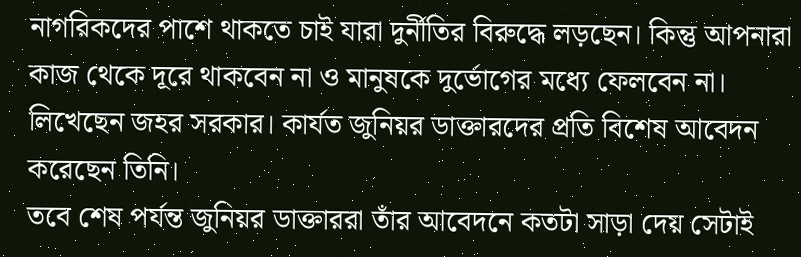নাগরিকদের পাশে থাকতে চাই যারা দুর্নীতির বিরুদ্ধে লড়ছেন। কিন্তু আপনারা কাজ থেকে দূরে থাকবেন না ও মানুষকে দুর্ভোগের মধ্যে ফেলবেন না। লিখেছেন জহর সরকার। কার্যত জুনিয়র ডাক্তারদের প্রতি বিশেষ আবেদন করেছেন তিনি।
তবে শেষ পর্যন্ত জুনিয়র ডাক্তাররা তাঁর আবেদনে কতটা সাড়া দেয় সেটাই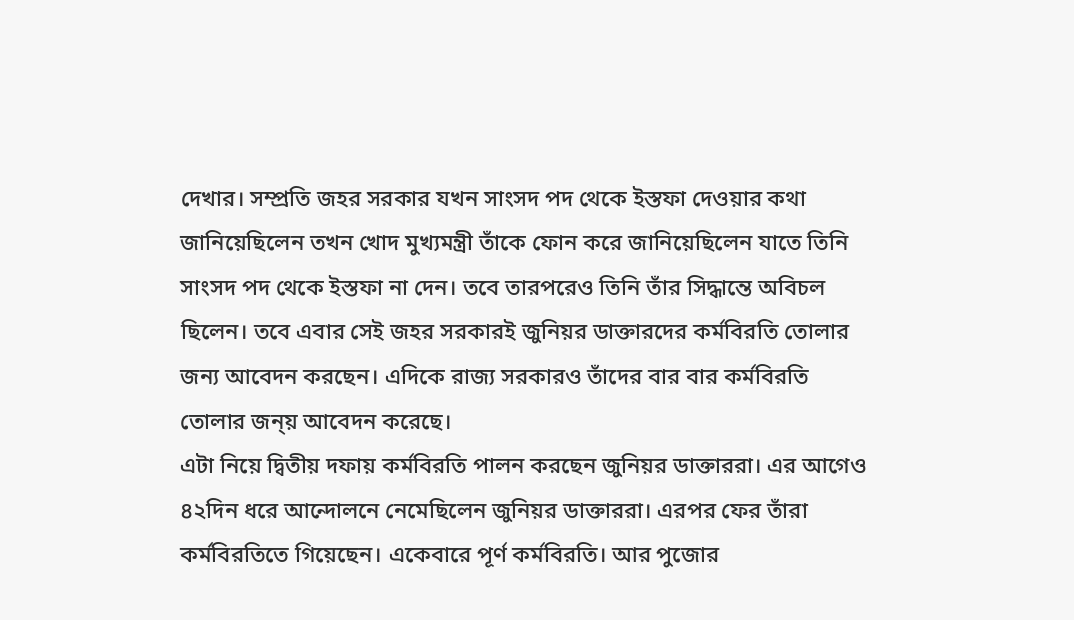দেখার। সম্প্রতি জহর সরকার যখন সাংসদ পদ থেকে ইস্তফা দেওয়ার কথা জানিয়েছিলেন তখন খোদ মুখ্যমন্ত্রী তাঁকে ফোন করে জানিয়েছিলেন যাতে তিনি সাংসদ পদ থেকে ইস্তফা না দেন। তবে তারপরেও তিনি তাঁর সিদ্ধান্তে অবিচল ছিলেন। তবে এবার সেই জহর সরকারই জুনিয়র ডাক্তারদের কর্মবিরতি তোলার জন্য আবেদন করছেন। এদিকে রাজ্য সরকারও তাঁদের বার বার কর্মবিরতি তোলার জন্য় আবেদন করেছে।
এটা নিয়ে দ্বিতীয় দফায় কর্মবিরতি পালন করছেন জুনিয়র ডাক্তাররা। এর আগেও ৪২দিন ধরে আন্দোলনে নেমেছিলেন জুনিয়র ডাক্তাররা। এরপর ফের তাঁরা কর্মবিরতিতে গিয়েছেন। একেবারে পূর্ণ কর্মবিরতি। আর পুজোর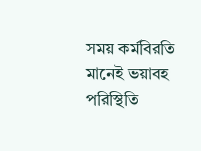সময় কর্মবিরতি মানেই ভয়াবহ পরিস্থিতি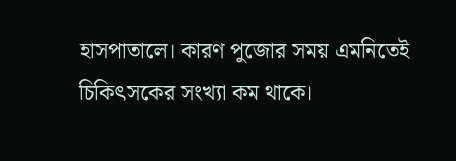হাসপাতালে। কারণ পুজোর সময় এমনিতেই চিকিৎসকের সংখ্যা কম থাকে।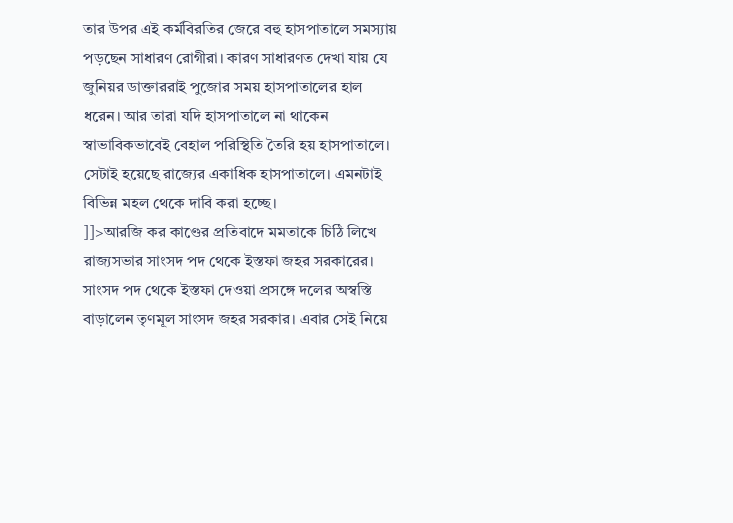তার উপর এই কর্মবিরতির জেরে বহু হাসপাতালে সমস্যায় পড়ছেন সাধারণ রোগীরা। কারণ সাধারণত দেখা যায় যে জুনিয়র ডাক্তাররাই পুজোর সময় হাসপাতালের হাল ধরেন। আর তারা যদি হাসপাতালে না থাকেন স্বাভাবিকভাবেই বেহাল পরিস্থিতি তৈরি হয় হাসপাতালে। সেটাই হয়েছে রাজ্যের একাধিক হাসপাতালে। এমনটাই বিভিন্ন মহল থেকে দাবি করা হচ্ছে।
]]>আরজি কর কাণ্ডের প্রতিবাদে মমতাকে চিঠি লিখে রাজ্যসভার সাংসদ পদ থেকে ইস্তফা জহর সরকারের। সাংসদ পদ থেকে ইস্তফা দেওয়া প্রসঙ্গে দলের অস্বস্তি বাড়ালেন তৃণমূল সাংসদ জহর সরকার। এবার সেই নিয়ে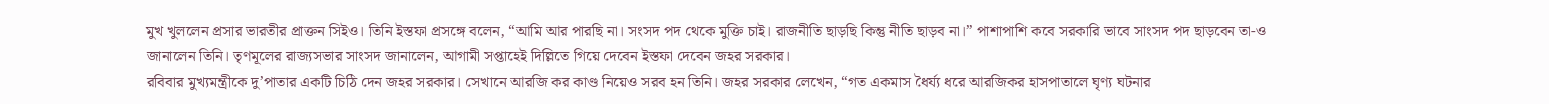মুখ খুললেন প্রসার ভারতীর প্রাক্তন সিইও। তিনি ইস্তফা প্রসঙ্গে বলেন, “আমি আর পারছি না। সংসদ পদ থেকে মুক্তি চাই। রাজনীতি ছাড়ছি কিন্তু নীতি ছাড়ব না।” পাশাপাশি কবে সরকারি ভাবে সাংসদ পদ ছাড়বেন তা-ও জানালেন তিনি। তৃণমূলের রাজ্যসভার সাংসদ জানালেন, আগামী সপ্তাহেই দিল্লিতে গিয়ে দেবেন ইস্তফা দেবেন জহর সরকার।
রবিবার মুখ্যমন্ত্রীকে দু’পাতার একটি চিঠি দেন জহর সরকার। সেখানে আরজি কর কাণ্ড নিয়েও সরব হন তিনি। জহর সরকার লেখেন, “গত একমাস ধৈর্য্য ধরে আরজিকর হাসপাতালে ঘৃণ্য ঘটনার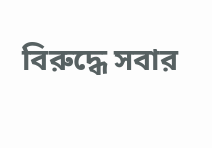বিরুদ্ধে সবার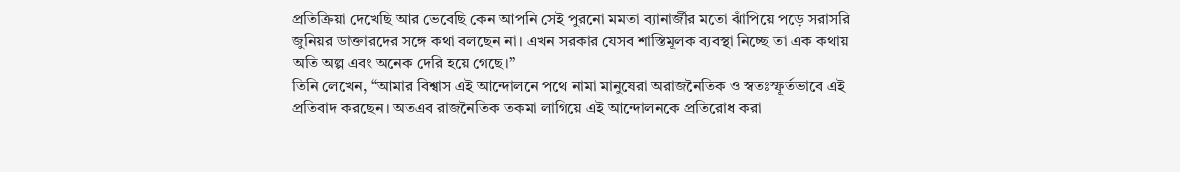প্রতিক্রিয়া দেখেছি আর ভেবেছি কেন আপনি সেই পুরনো মমতা ব্যানার্জীর মতো ঝাঁপিয়ে পড়ে সরাসরি জুনিয়র ডাক্তারদের সঙ্গে কথা বলছেন না। এখন সরকার যেসব শাস্তিমূলক ব্যবস্থা নিচ্ছে তা এক কথায় অতি অল্প এবং অনেক দেরি হয়ে গেছে।”
তিনি লেখেন, “আমার বিশ্বাস এই আন্দোলনে পথে নামা মানুষেরা অরাজনৈতিক ও স্বতঃস্ফূর্তভাবে এই প্রতিবাদ করছেন। অতএব রাজনৈতিক তকমা লাগিয়ে এই আন্দোলনকে প্রতিরোধ করা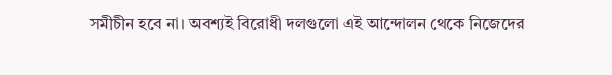সমীচীন হবে না। অবশ্যই বিরোধী দলগুলো এই আন্দোলন থেকে নিজেদের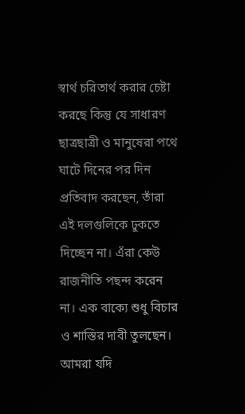স্বার্থ চরিতার্থ করার চেষ্টা করছে কিন্তু যে সাধারণ ছাত্রছাত্রী ও মানুষেরা পথে ঘাটে দিনের পর দিন প্রতিবাদ করছেন, তাঁরা এই দলগুলিকে ঢুকতে দিচ্ছেন না। এঁরা কেউ রাজনীতি পছন্দ করেন না। এক বাক্যে শুধু বিচার ও শাস্তির দাবী তুলছেন। আমরা যদি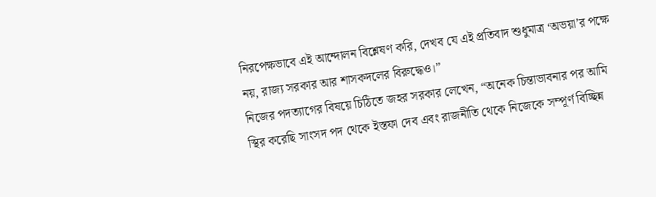নিরপেক্ষভাবে এই আন্দোলন বিশ্লেষণ করি, দেখব যে এই প্রতিবাদ শুধুমাত্র ‘অভয়া’র পক্ষে নয়, রাজ্য সরকার আর শাসকদলের বিরুদ্ধেও।”
নিজের পদত্যাগের বিষয়ে চিঠিতে জহর সরকার লেখেন, “অনেক চিন্তাভাবনার পর আমি স্থির করেছি সাংসদ পদ থেকে ইস্তফা দেব এবং রাজনীতি থেকে নিজেকে সম্পূর্ণ বিচ্ছিন্ন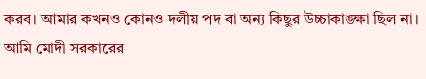করব। আমার কখনও কোনও দলীয় পদ বা অন্য কিছুর উচ্চাকাঙ্ক্ষা ছিল না। আমি মোদী সরকারের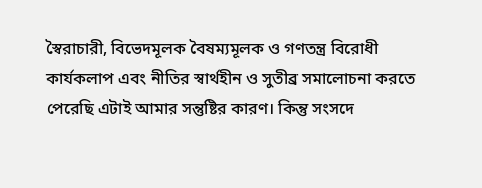স্বৈরাচারী, বিভেদমূলক বৈষম্যমূলক ও গণতন্ত্র বিরোধী কার্যকলাপ এবং নীতির স্বার্থহীন ও সুতীব্র সমালোচনা করতে পেরেছি এটাই আমার সন্তুষ্টির কারণ। কিন্তু সংসদে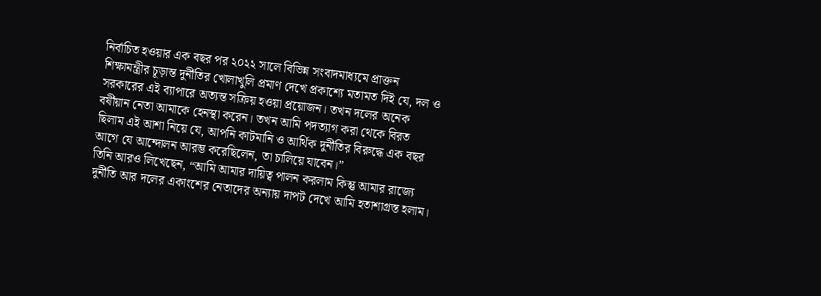নির্বাচিত হওয়ার এক বছর পর ২০২২ সালে বিভিন্ন সংবাদমাধ্যমে প্রাক্তন শিক্ষামন্ত্রীর চূড়ান্ত দুর্নীতির খোলাখুলি প্রমাণ দেখে প্রকাশ্যে মতামত দিই যে, দল ও সরকারের এই ব্যাপারে অত্যন্ত সক্রিয় হওয়া প্রয়োজন। তখন দলের অনেক বর্ষীয়ান নেতা আমাকে হেনস্থা করেন। তখন আমি পদত্যাগ করা থেকে বিরত ছিলাম এই আশা নিয়ে যে, আপনি কাটমানি ও আর্থিক দুর্নীতির বিরুদ্ধে এক বছর আগে যে আন্দোলন আরম্ভ করেছিলেন, তা চালিয়ে যাবেন।”
তিনি আরও লিখেছেন, “আমি আমার দায়িত্ব পালন করলাম কিন্তু আমার রাজ্যে দুর্নীতি আর দলের একাংশের নেতাদের অন্যায় দাপট দেখে আমি হতাশাগ্রস্ত হলাম।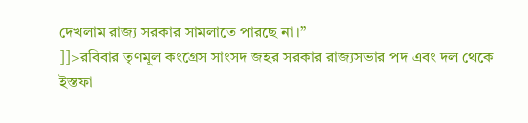দেখলাম রাজ্য সরকার সামলাতে পারছে না।”
]]>রবিবার তৃণমূল কংগ্রেস সাংসদ জহর সরকার রাজ্যসভার পদ এবং দল থেকে ইস্তফা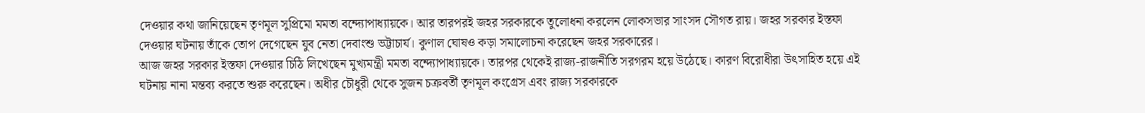দেওয়ার কথা জানিয়েছেন তৃণমূল সুপ্রিমো মমতা বন্দ্যোপাধ্যায়কে। আর তারপরই জহর সরকারকে তুলোধনা করলেন লোকসভার সাংসদ সৌগত রায়। জহর সরকার ইস্তফা দেওয়ার ঘটনায় তাঁকে তোপ দেগেছেন যুব নেতা দেবাংশু ভট্টাচার্য। কুণাল ঘোষও কড়া সমালোচনা করেছেন জহর সরকারের।
আজ জহর সরকার ইস্তফা দেওয়ার চিঠি লিখেছেন মুখ্যমন্ত্রী মমতা বন্দ্যোপাধ্যায়কে। তারপর থেকেই রাজ্য-রাজনীতি সরগরম হয়ে উঠেছে। কারণ বিরোধীরা উৎসাহিত হয়ে এই ঘটনায় নানা মন্তব্য করতে শুরু করেছেন। অধীর চৌধুরী থেকে সুজন চক্রবর্তী তৃণমূল কংগ্রেস এবং রাজ্য সরকারকে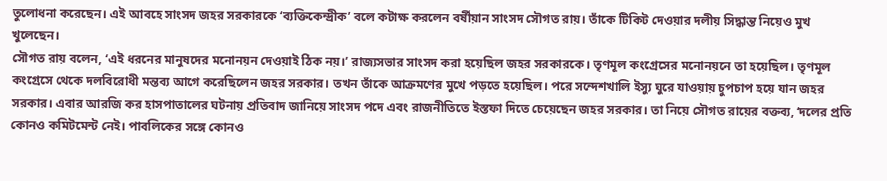তুলোধনা করেছেন। এই আবহে সাংসদ জহর সরকারকে ‘ব্যক্তিকেন্দ্রীক’ বলে কটাক্ষ করলেন বর্ষীয়ান সাংসদ সৌগত রায়। তাঁকে টিকিট দেওয়ার দলীয় সিদ্ধান্ত নিয়েও মুখ খুলেছেন।
সৌগত রায় বলেন, ‘এই ধরনের মানুষদের মনোনয়ন দেওয়াই ঠিক নয়।’ রাজ্যসভার সাংসদ করা হয়েছিল জহর সরকারকে। তৃণমূল কংগ্রেসের মনোনয়নে তা হয়েছিল। তৃণমূল কংগ্রেসে থেকে দলবিরোধী মন্তব্য আগে করেছিলেন জহর সরকার। তখন তাঁকে আক্রমণের মুখে পড়তে হয়েছিল। পরে সন্দেশখালি ইস্যু ঘুরে যাওয়ায় চুপচাপ হয়ে যান জহর সরকার। এবার আরজি কর হাসপাতালের ঘটনায় প্রতিবাদ জানিয়ে সাংসদ পদে এবং রাজনীতিতে ইস্তফা দিতে চেয়েছেন জহর সরকার। তা নিয়ে সৌগত রায়ের বক্তব্য, ‘দলের প্রতি কোনও কমিটমেন্ট নেই। পাবলিকের সঙ্গে কোনও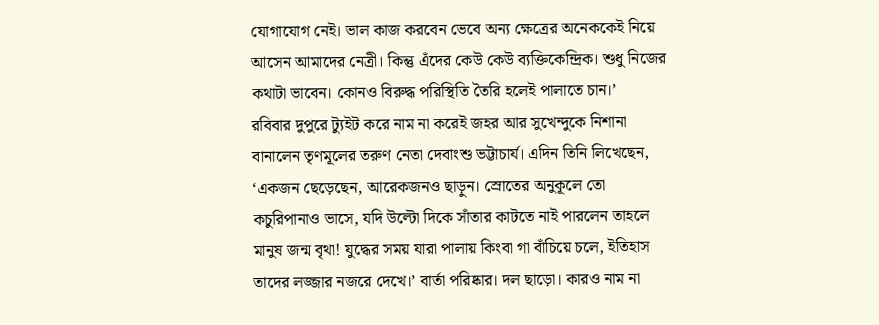যোগাযোগ নেই। ভাল কাজ করবেন ভেবে অন্য ক্ষেত্রের অনেককেই নিয়ে আসেন আমাদের নেত্রী। কিন্তু এঁদের কেউ কেউ ব্যক্তিকেন্দ্রিক। শুধু নিজের কথাটা ভাবেন। কোনও বিরুদ্ধ পরিস্থিতি তৈরি হলেই পালাতে চান।’
রবিবার দুপুরে ট্যুইট করে নাম না করেই জহর আর সুখেন্দুকে নিশানা বানালেন তৃণমূলের তরুণ নেতা দেবাংশু ভট্টাচার্য। এদিন তিনি লিখেছেন, ‘একজন ছেড়েছেন, আরেকজনও ছাড়ুন। স্রোতের অনুকূলে তো কচুরিপানাও ভাসে, যদি উল্টো দিকে সাঁতার কাটতে নাই পারলেন তাহলে মানুষ জন্ম বৃথা! যুদ্ধের সময় যারা পালায় কিংবা গা বাঁচিয়ে চলে, ইতিহাস তাদের লজ্জার নজরে দেখে।’ বার্তা পরিষ্কার। দল ছাড়ো। কারও নাম না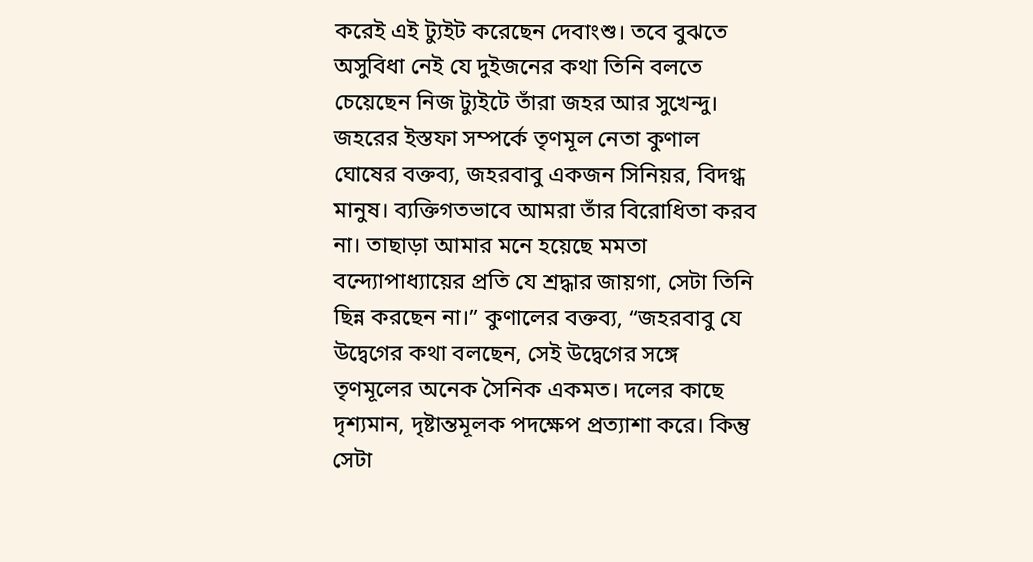করেই এই ট্যুইট করেছেন দেবাংশু। তবে বুঝতে অসুবিধা নেই যে দুইজনের কথা তিনি বলতে চেয়েছেন নিজ ট্যুইটে তাঁরা জহর আর সুখেন্দু।
জহরের ইস্তফা সম্পর্কে তৃণমূল নেতা কুণাল ঘোষের বক্তব্য, জহরবাবু একজন সিনিয়র, বিদগ্ধ মানুষ। ব্যক্তিগতভাবে আমরা তাঁর বিরোধিতা করব না। তাছাড়া আমার মনে হয়েছে মমতা বন্দ্যোপাধ্যায়ের প্রতি যে শ্রদ্ধার জায়গা, সেটা তিনি ছিন্ন করছেন না।” কুণালের বক্তব্য, “জহরবাবু যে উদ্বেগের কথা বলছেন, সেই উদ্বেগের সঙ্গে তৃণমূলের অনেক সৈনিক একমত। দলের কাছে দৃশ্যমান, দৃষ্টান্তমূলক পদক্ষেপ প্রত্যাশা করে। কিন্তু সেটা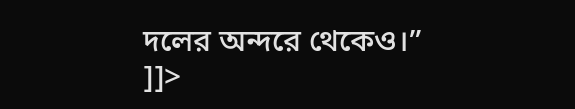দলের অন্দরে থেকেও।”
]]>